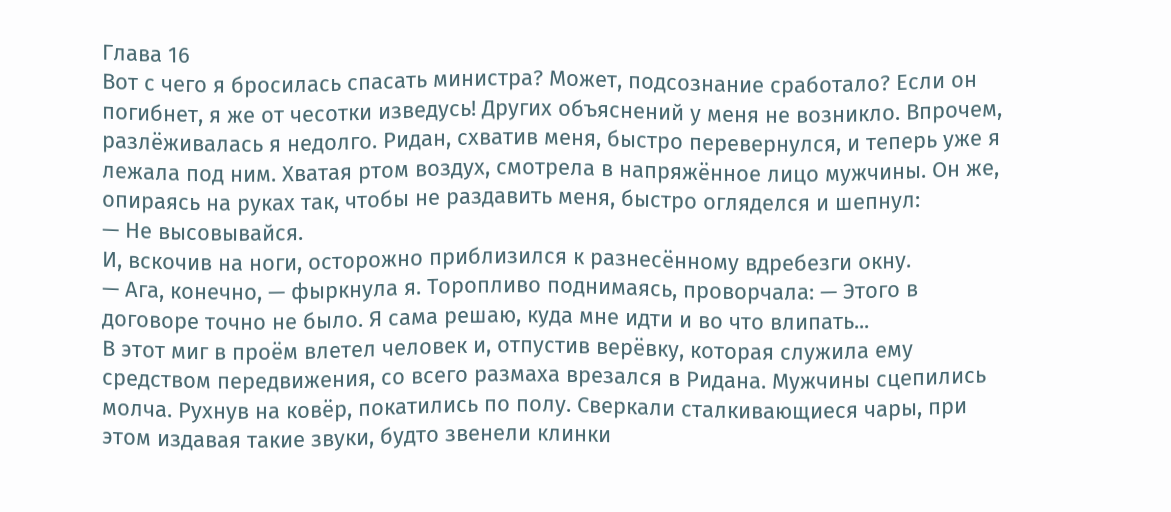Глава 16
Вот с чего я бросилась спасать министра? Может, подсознание сработало? Если он погибнет, я же от чесотки изведусь! Других объяснений у меня не возникло. Впрочем, разлёживалась я недолго. Ридан, схватив меня, быстро перевернулся, и теперь уже я лежала под ним. Хватая ртом воздух, смотрела в напряжённое лицо мужчины. Он же, опираясь на руках так, чтобы не раздавить меня, быстро огляделся и шепнул:
— Не высовывайся.
И, вскочив на ноги, осторожно приблизился к разнесённому вдребезги окну.
— Ага, конечно, — фыркнула я. Торопливо поднимаясь, проворчала: — Этого в договоре точно не было. Я сама решаю, куда мне идти и во что влипать...
В этот миг в проём влетел человек и, отпустив верёвку, которая служила ему средством передвижения, со всего размаха врезался в Ридана. Мужчины сцепились молча. Рухнув на ковёр, покатились по полу. Сверкали сталкивающиеся чары, при этом издавая такие звуки, будто звенели клинки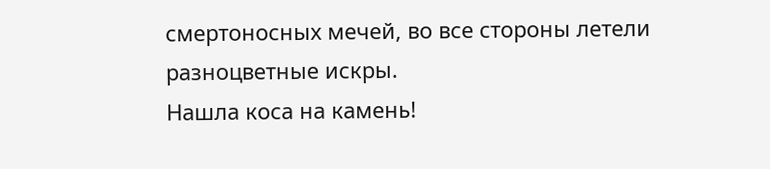смертоносных мечей, во все стороны летели разноцветные искры.
Нашла коса на камень!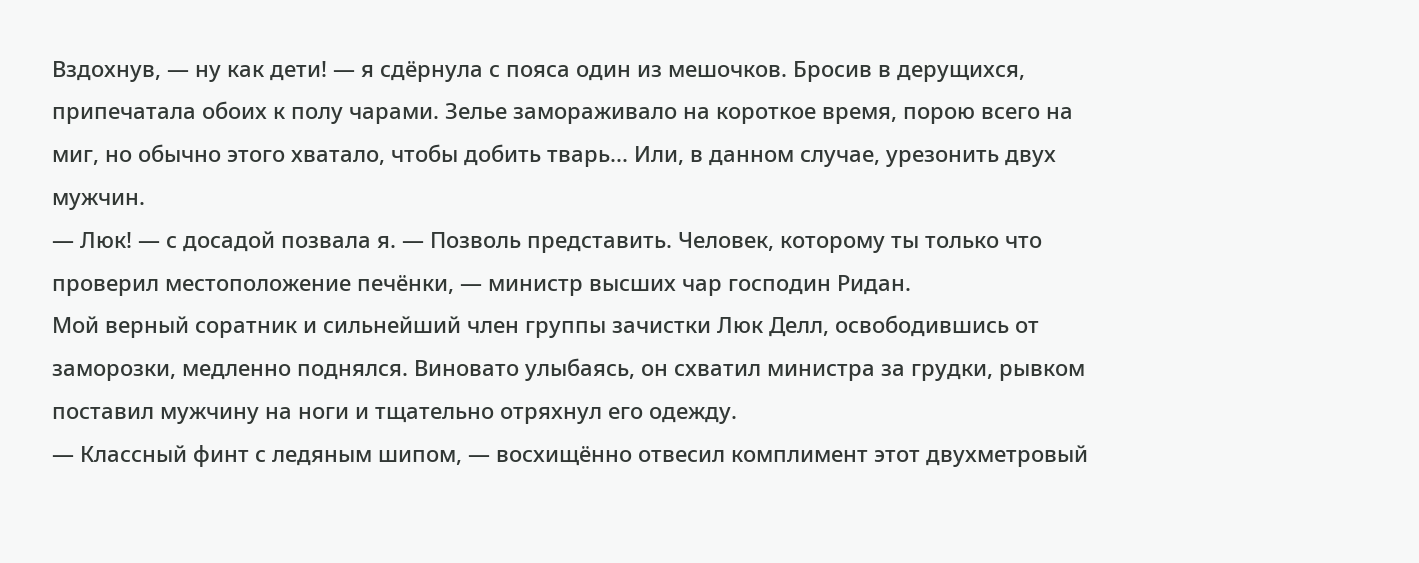Вздохнув, — ну как дети! — я сдёрнула с пояса один из мешочков. Бросив в дерущихся, припечатала обоих к полу чарами. Зелье замораживало на короткое время, порою всего на миг, но обычно этого хватало, чтобы добить тварь... Или, в данном случае, урезонить двух мужчин.
— Люк! — с досадой позвала я. — Позволь представить. Человек, которому ты только что проверил местоположение печёнки, — министр высших чар господин Ридан.
Мой верный соратник и сильнейший член группы зачистки Люк Делл, освободившись от заморозки, медленно поднялся. Виновато улыбаясь, он схватил министра за грудки, рывком поставил мужчину на ноги и тщательно отряхнул его одежду.
— Классный финт с ледяным шипом, — восхищённо отвесил комплимент этот двухметровый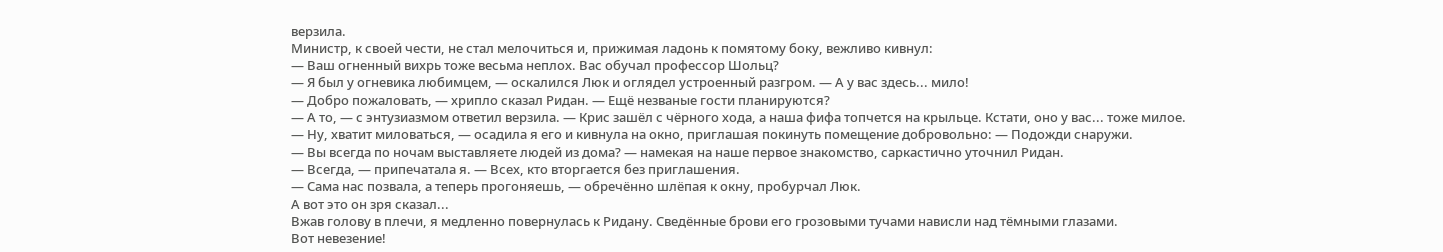верзила.
Министр, к своей чести, не стал мелочиться и, прижимая ладонь к помятому боку, вежливо кивнул:
— Ваш огненный вихрь тоже весьма неплох. Вас обучал профессор Шольц?
— Я был у огневика любимцем, — оскалился Люк и оглядел устроенный разгром. — А у вас здесь... мило!
— Добро пожаловать, — хрипло сказал Ридан. — Ещё незваные гости планируются?
— А то, — с энтузиазмом ответил верзила. — Крис зашёл с чёрного хода, а наша фифа топчется на крыльце. Кстати, оно у вас... тоже милое.
— Ну, хватит миловаться, — осадила я его и кивнула на окно, приглашая покинуть помещение добровольно: — Подожди снаружи.
— Вы всегда по ночам выставляете людей из дома? — намекая на наше первое знакомство, саркастично уточнил Ридан.
— Всегда, — припечатала я. — Всех, кто вторгается без приглашения.
— Сама нас позвала, а теперь прогоняешь, — обречённо шлёпая к окну, пробурчал Люк.
А вот это он зря сказал...
Вжав голову в плечи, я медленно повернулась к Ридану. Сведённые брови его грозовыми тучами нависли над тёмными глазами.
Вот невезение!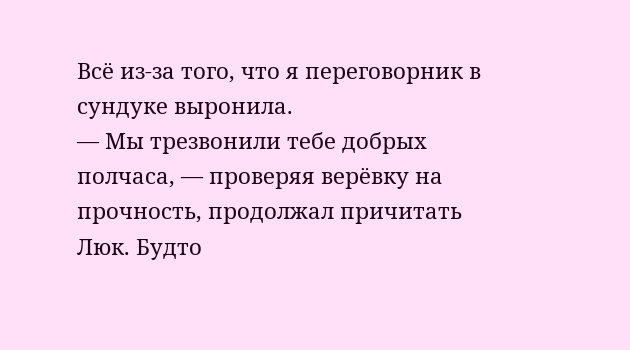Всё из-за того, что я переговорник в сундуке выронила.
— Мы трезвонили тебе добрых полчаса, — проверяя верёвку на прочность, продолжал причитать Люк. Будто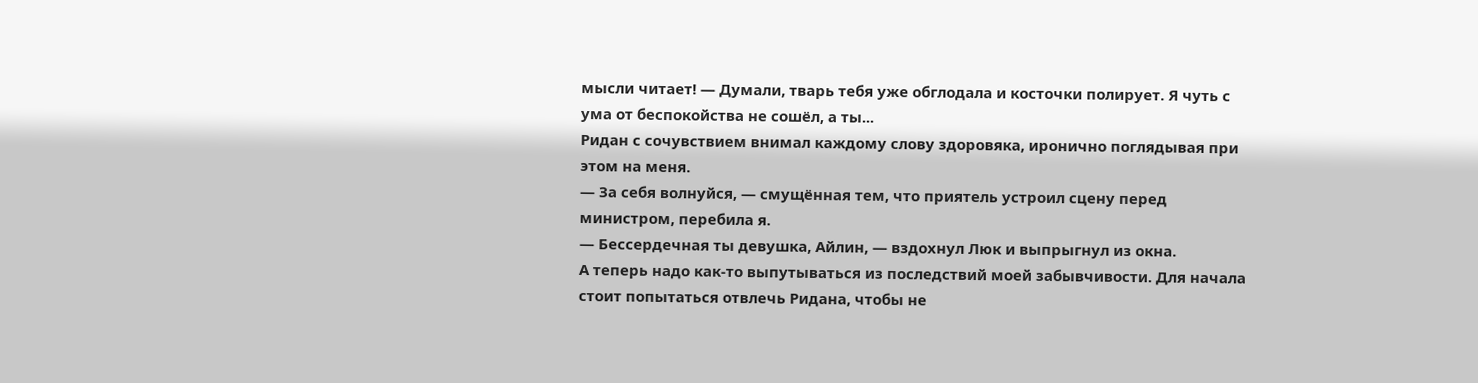мысли читает! — Думали, тварь тебя уже обглодала и косточки полирует. Я чуть с ума от беспокойства не сошёл, а ты...
Ридан с сочувствием внимал каждому слову здоровяка, иронично поглядывая при этом на меня.
— За себя волнуйся, — смущённая тем, что приятель устроил сцену перед министром, перебила я.
— Бессердечная ты девушка, Айлин, — вздохнул Люк и выпрыгнул из окна.
А теперь надо как-то выпутываться из последствий моей забывчивости. Для начала стоит попытаться отвлечь Ридана, чтобы не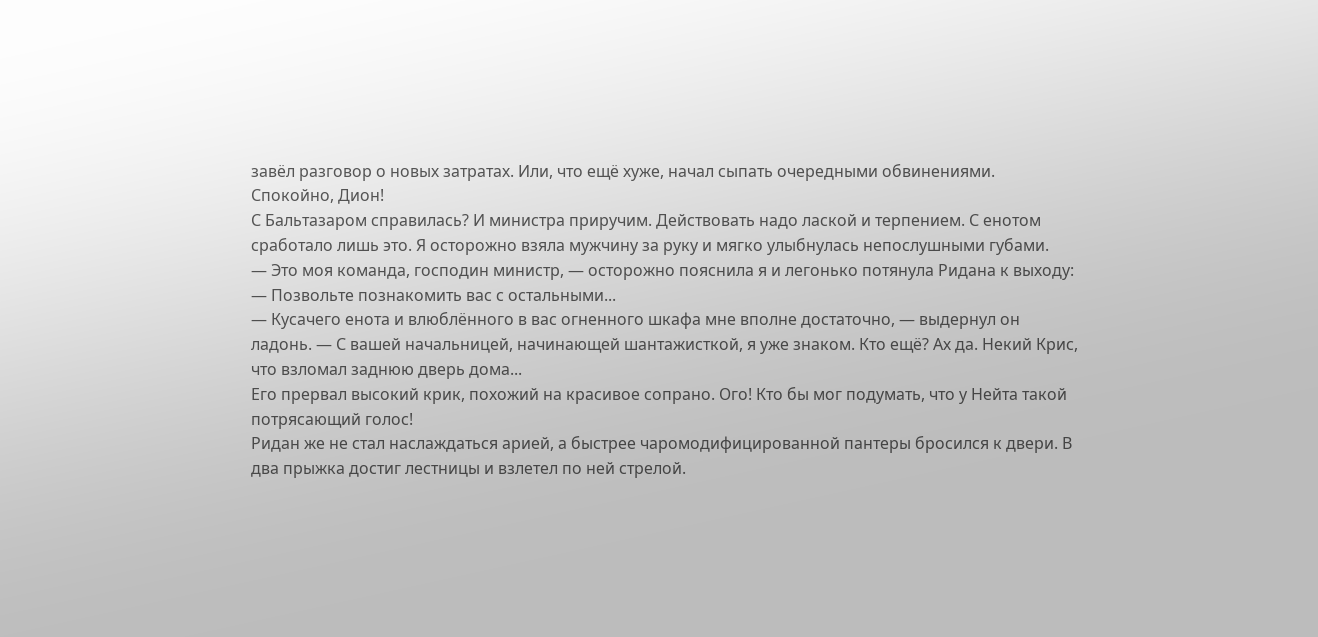завёл разговор о новых затратах. Или, что ещё хуже, начал сыпать очередными обвинениями.
Спокойно, Дион!
С Бальтазаром справилась? И министра приручим. Действовать надо лаской и терпением. С енотом сработало лишь это. Я осторожно взяла мужчину за руку и мягко улыбнулась непослушными губами.
— Это моя команда, господин министр, — осторожно пояснила я и легонько потянула Ридана к выходу: — Позвольте познакомить вас с остальными...
— Кусачего енота и влюблённого в вас огненного шкафа мне вполне достаточно, — выдернул он ладонь. — С вашей начальницей, начинающей шантажисткой, я уже знаком. Кто ещё? Ах да. Некий Крис, что взломал заднюю дверь дома...
Его прервал высокий крик, похожий на красивое сопрано. Ого! Кто бы мог подумать, что у Нейта такой потрясающий голос!
Ридан же не стал наслаждаться арией, а быстрее чаромодифицированной пантеры бросился к двери. В два прыжка достиг лестницы и взлетел по ней стрелой.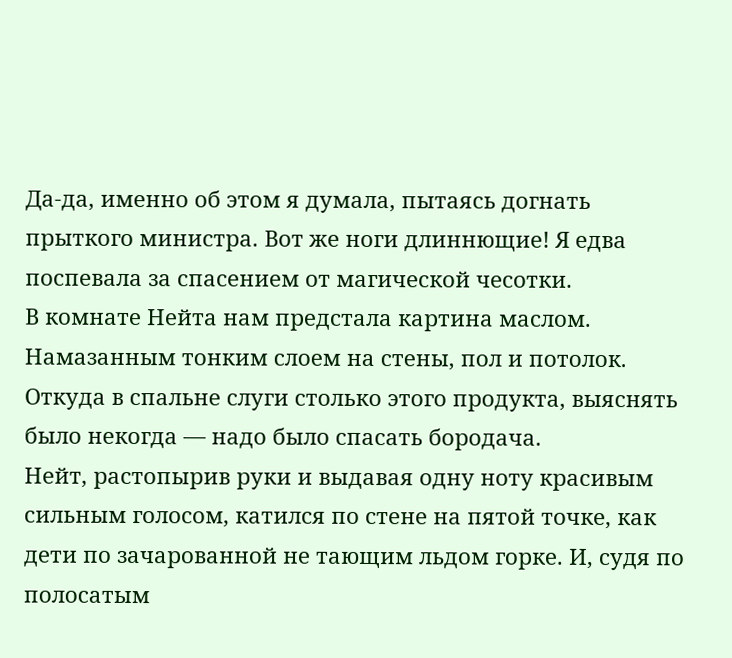Да-да, именно об этом я думала, пытаясь догнать прыткого министра. Вот же ноги длиннющие! Я едва поспевала за спасением от магической чесотки.
В комнате Нейта нам предстала картина маслом. Намазанным тонким слоем на стены, пол и потолок. Откуда в спальне слуги столько этого продукта, выяснять было некогда — надо было спасать бородача.
Нейт, растопырив руки и выдавая одну ноту красивым сильным голосом, катился по стене на пятой точке, как дети по зачарованной не тающим льдом горке. И, судя по полосатым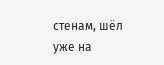стенам, шёл уже на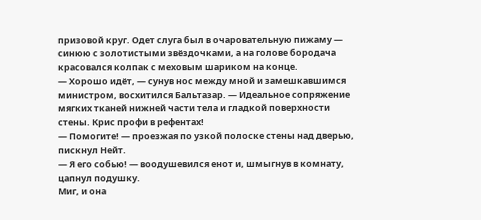призовой круг. Одет слуга был в очаровательную пижаму — синюю с золотистыми звёздочками, а на голове бородача красовался колпак с меховым шариком на конце.
— Хорошо идёт, — сунув нос между мной и замешкавшимся министром, восхитился Бальтазар. — Идеальное сопряжение мягких тканей нижней части тела и гладкой поверхности стены. Крис профи в рефентах!
— Помогите! — проезжая по узкой полоске стены над дверью, пискнул Нейт.
— Я его собью! — воодушевился енот и, шмыгнув в комнату, цапнул подушку.
Миг, и она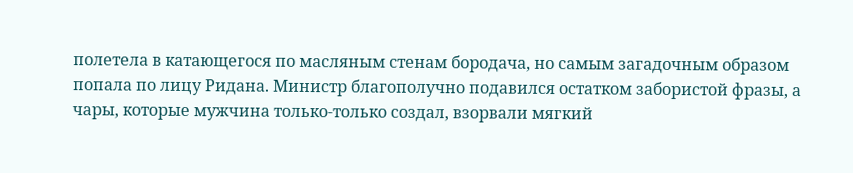полетела в катающегося по масляным стенам бородача, но самым загадочным образом попала по лицу Ридана. Министр благополучно подавился остатком забористой фразы, а чары, которые мужчина только-только создал, взорвали мягкий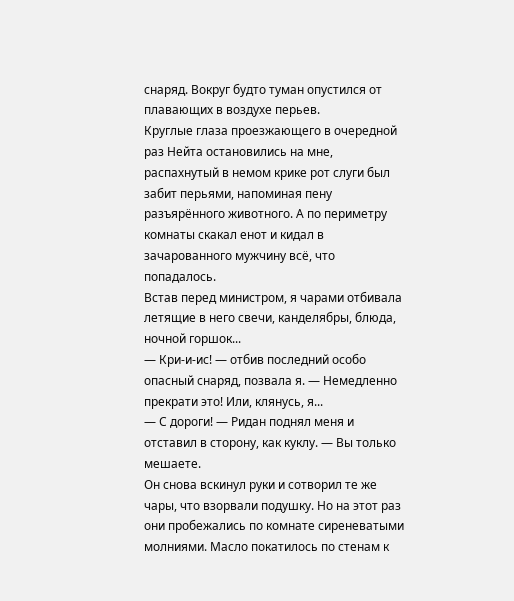снаряд. Вокруг будто туман опустился от плавающих в воздухе перьев.
Круглые глаза проезжающего в очередной раз Нейта остановились на мне, распахнутый в немом крике рот слуги был забит перьями, напоминая пену разъярённого животного. А по периметру комнаты скакал енот и кидал в зачарованного мужчину всё, что попадалось.
Встав перед министром, я чарами отбивала летящие в него свечи, канделябры, блюда, ночной горшок...
— Кри-и-ис! — отбив последний особо опасный снаряд, позвала я. — Немедленно прекрати это! Или, клянусь, я...
— С дороги! — Ридан поднял меня и отставил в сторону, как куклу. — Вы только мешаете.
Он снова вскинул руки и сотворил те же чары, что взорвали подушку. Но на этот раз они пробежались по комнате сиреневатыми молниями. Масло покатилось по стенам к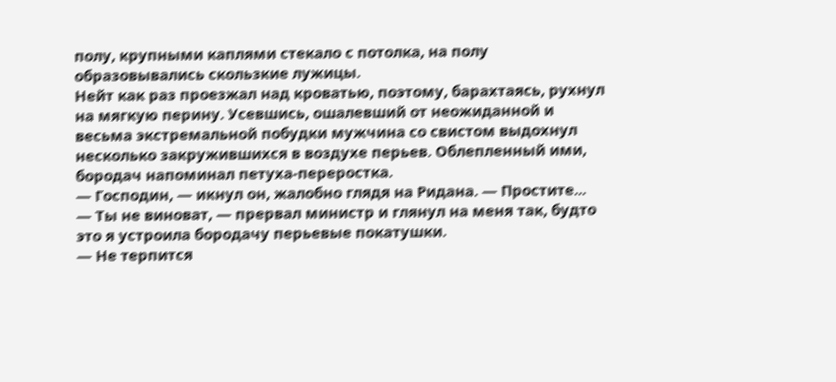полу, крупными каплями стекало с потолка, на полу образовывались скользкие лужицы.
Нейт как раз проезжал над кроватью, поэтому, барахтаясь, рухнул на мягкую перину. Усевшись, ошалевший от неожиданной и весьма экстремальной побудки мужчина со свистом выдохнул несколько закружившихся в воздухе перьев. Облепленный ими, бородач напоминал петуха-переростка.
— Господин, — икнул он, жалобно глядя на Ридана. — Простите...
— Ты не виноват, — прервал министр и глянул на меня так, будто это я устроила бородачу перьевые покатушки.
— Не терпится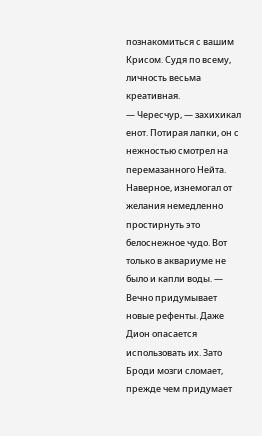познакомиться с вашим Крисом. Судя по всему, личность весьма креативная.
— Чересчур, — захихикал енот. Потирая лапки, он с нежностью смотрел на перемазанного Нейта. Наверное, изнемогал от желания немедленно простирнуть это белоснежное чудо. Вот только в аквариуме не было и капли воды. — Вечно придумывает новые рефенты. Даже Дион опасается использовать их. Зато Броди мозги сломает, прежде чем придумает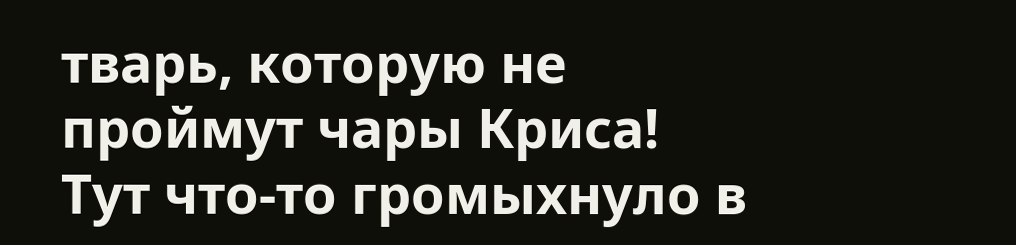тварь, которую не проймут чары Криса!
Тут что-то громыхнуло в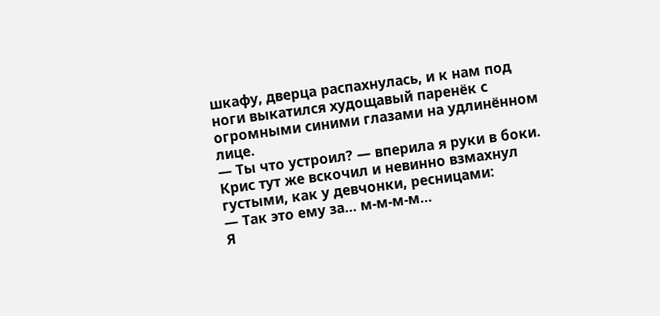шкафу, дверца распахнулась, и к нам под ноги выкатился худощавый паренёк с огромными синими глазами на удлинённом лице.
— Ты что устроил? — вперила я руки в боки.
Крис тут же вскочил и невинно взмахнул густыми, как у девчонки, ресницами:
— Так это ему за... м-м-м-м...
Я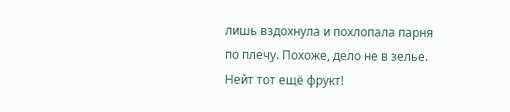лишь вздохнула и похлопала парня по плечу. Похоже, дело не в зелье. Нейт тот ещё фрукт!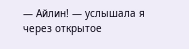— Айлин! — услышала я через открытое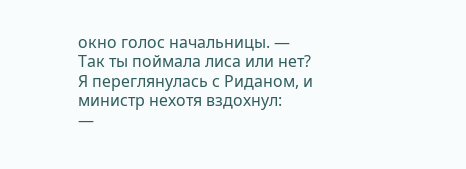окно голос начальницы. — Так ты поймала лиса или нет?
Я переглянулась с Риданом, и министр нехотя вздохнул:
—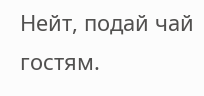Нейт, подай чай гостям.